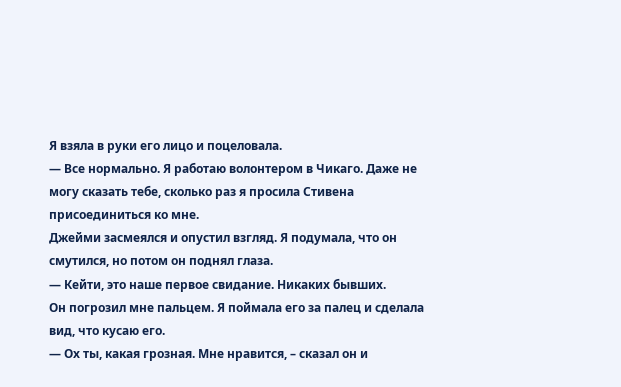Я взяла в руки его лицо и поцеловала.
— Все нормально. Я работаю волонтером в Чикаго. Даже не могу сказать тебе, сколько раз я просила Стивена присоединиться ко мне.
Джейми засмеялся и опустил взгляд. Я подумала, что он смутился, но потом он поднял глаза.
— Кейти, это наше первое свидание. Никаких бывших.
Он погрозил мне пальцем. Я поймала его за палец и сделала вид, что кусаю его.
— Ох ты, какая грозная. Мне нравится, – сказал он и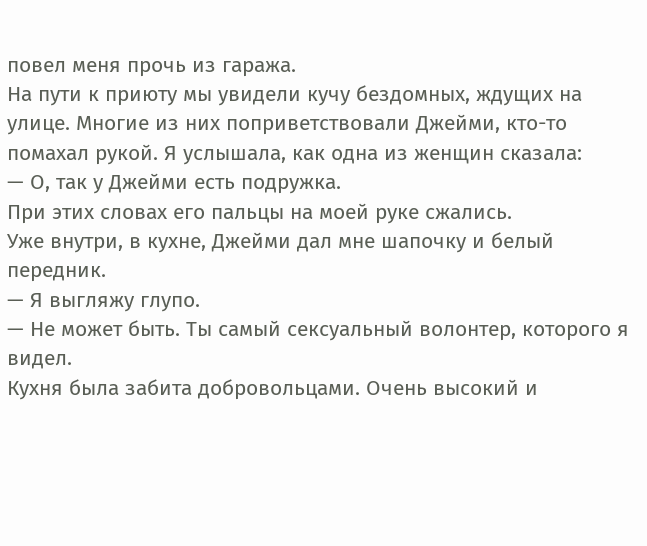повел меня прочь из гаража.
На пути к приюту мы увидели кучу бездомных, ждущих на улице. Многие из них поприветствовали Джейми, кто-то помахал рукой. Я услышала, как одна из женщин сказала:
— О, так у Джейми есть подружка.
При этих словах его пальцы на моей руке сжались.
Уже внутри, в кухне, Джейми дал мне шапочку и белый передник.
— Я выгляжу глупо.
— Не может быть. Ты самый сексуальный волонтер, которого я видел.
Кухня была забита добровольцами. Очень высокий и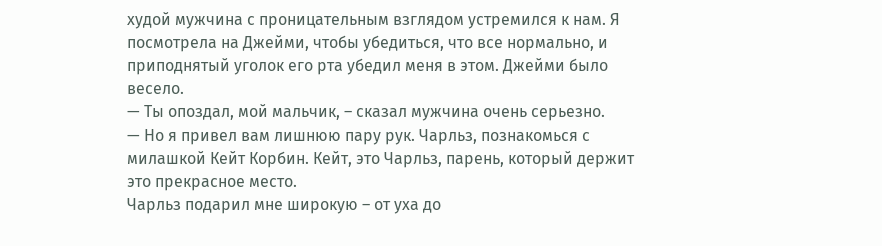худой мужчина с проницательным взглядом устремился к нам. Я посмотрела на Джейми, чтобы убедиться, что все нормально, и приподнятый уголок его рта убедил меня в этом. Джейми было весело.
— Ты опоздал, мой мальчик, – сказал мужчина очень серьезно.
— Но я привел вам лишнюю пару рук. Чарльз, познакомься с милашкой Кейт Корбин. Кейт, это Чарльз, парень, который держит это прекрасное место.
Чарльз подарил мне широкую – от уха до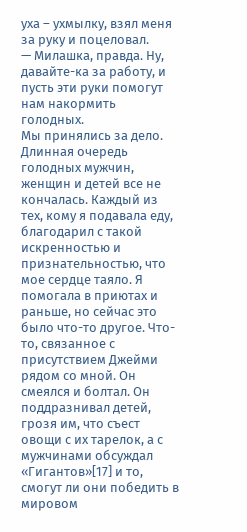уха – ухмылку, взял меня за руку и поцеловал.
— Милашка, правда. Ну, давайте-ка за работу, и пусть эти руки помогут нам накормить голодных.
Мы принялись за дело. Длинная очередь голодных мужчин, женщин и детей все не кончалась. Каждый из тех, кому я подавала еду, благодарил с такой искренностью и признательностью, что мое сердце таяло. Я помогала в приютах и раньше, но сейчас это было что-то другое. Что-то, связанное с присутствием Джейми рядом со мной. Он смеялся и болтал. Он поддразнивал детей, грозя им, что съест овощи с их тарелок, а с мужчинами обсуждал «Гигантов»[17] и то, смогут ли они победить в мировом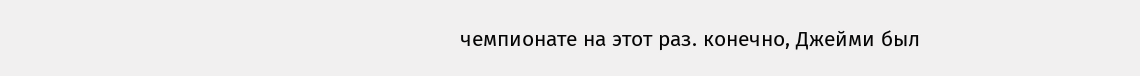чемпионате на этот раз. конечно, Джейми был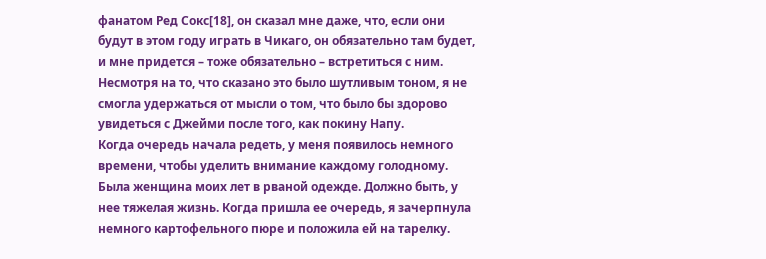фанатом Ред Cокс[18], он сказал мне даже, что, если они будут в этом году играть в Чикаго, он обязательно там будет, и мне придется – тоже обязательно – встретиться с ним. Несмотря на то, что сказано это было шутливым тоном, я не смогла удержаться от мысли о том, что было бы здорово увидеться с Джейми после того, как покину Напу.
Когда очередь начала редеть, у меня появилось немного времени, чтобы уделить внимание каждому голодному. Была женщина моих лет в рваной одежде. Должно быть, у нее тяжелая жизнь. Когда пришла ее очередь, я зачерпнула немного картофельного пюре и положила ей на тарелку.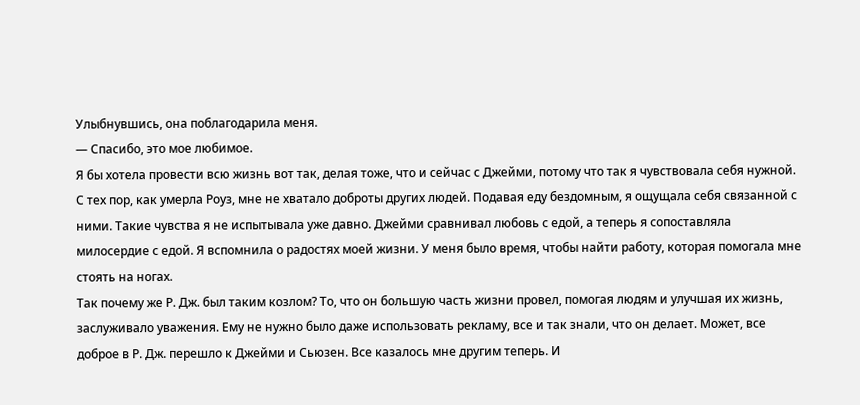Улыбнувшись, она поблагодарила меня.
— Спасибо, это мое любимое.
Я бы хотела провести всю жизнь вот так, делая тоже, что и сейчас с Джейми, потому что так я чувствовала себя нужной. С тех пор, как умерла Роуз, мне не хватало доброты других людей. Подавая еду бездомным, я ощущала себя связанной с ними. Такие чувства я не испытывала уже давно. Джейми сравнивал любовь с едой, а теперь я сопоставляла милосердие с едой. Я вспомнила о радостях моей жизни. У меня было время, чтобы найти работу, которая помогала мне стоять на ногах.
Так почему же Р. Дж. был таким козлом? То, что он большую часть жизни провел, помогая людям и улучшая их жизнь, заслуживало уважения. Ему не нужно было даже использовать рекламу, все и так знали, что он делает. Может, все доброе в Р. Дж. перешло к Джейми и Сьюзен. Все казалось мне другим теперь. И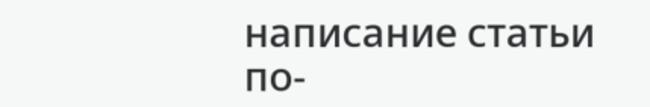написание статьи по-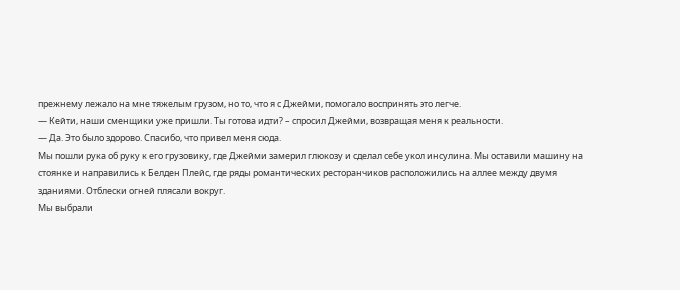прежнему лежало на мне тяжелым грузом, но то, что я с Джейми, помогало воспринять это легче.
— Кейти, наши сменщики уже пришли. Ты готова идти? – спросил Джейми, возвращая меня к реальности.
— Да. Это было здорово. Спасибо, что привел меня сюда.
Мы пошли рука об руку к его грузовику, где Джейми замерил глюкозу и сделал себе укол инсулина. Мы оставили машину на стоянке и направились к Белден Плейс, где ряды романтических ресторанчиков расположились на аллее между двумя зданиями. Отблески огней плясали вокруг.
Мы выбрали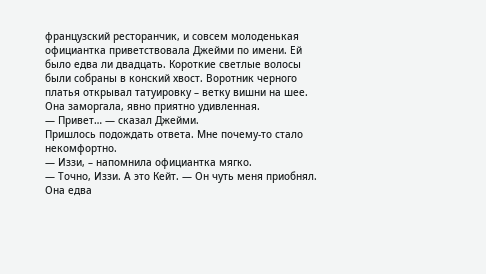французский ресторанчик, и совсем молоденькая официантка приветствовала Джейми по имени. Ей было едва ли двадцать. Короткие светлые волосы были собраны в конский хвост. Воротник черного платья открывал татуировку – ветку вишни на шее. Она заморгала, явно приятно удивленная.
— Привет… — сказал Джейми.
Пришлось подождать ответа. Мне почему-то стало некомфортно.
— Иззи, – напомнила официантка мягко.
— Точно, Иззи. А это Кейт. — Он чуть меня приобнял.
Она едва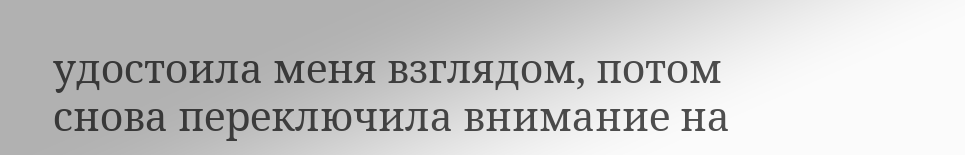удостоила меня взглядом, потом снова переключила внимание на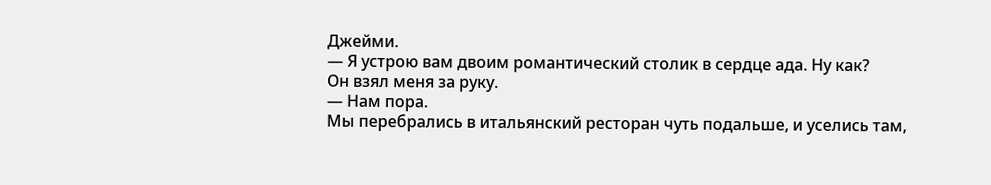Джейми.
— Я устрою вам двоим романтический столик в сердце ада. Ну как?
Он взял меня за руку.
— Нам пора.
Мы перебрались в итальянский ресторан чуть подальше, и уселись там,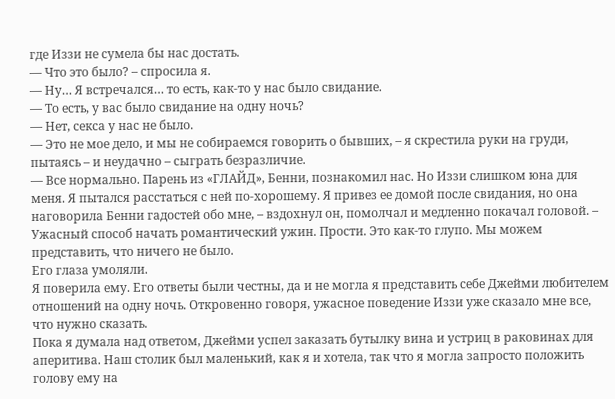где Иззи не сумела бы нас достать.
— Что это было? – спросила я.
— Ну… Я встречался… то есть, как-то у нас было свидание.
— То есть, у вас было свидание на одну ночь?
— Нет, секса у нас не было.
— Это не мое дело, и мы не собираемся говорить о бывших, – я скрестила руки на груди, пытаясь – и неудачно – сыграть безразличие.
— Все нормально. Парень из «ГЛАЙД», Бенни, познакомил нас. Но Иззи слишком юна для меня. Я пытался расстаться с ней по-хорошему. Я привез ее домой после свидания, но она наговорила Бенни гадостей обо мне, – вздохнул он, помолчал и медленно покачал головой. – Ужасный способ начать романтический ужин. Прости. Это как-то глупо. Мы можем представить, что ничего не было.
Его глаза умоляли.
Я поверила ему. Его ответы были честны, да и не могла я представить себе Джейми любителем отношений на одну ночь. Откровенно говоря, ужасное поведение Иззи уже сказало мне все, что нужно сказать.
Пока я думала над ответом, Джейми успел заказать бутылку вина и устриц в раковинах для аперитива. Наш столик был маленький, как я и хотела, так что я могла запросто положить голову ему на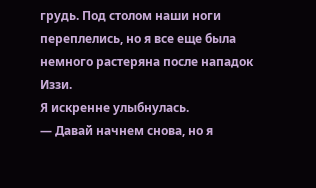грудь. Под столом наши ноги переплелись, но я все еще была немного растеряна после нападок Иззи.
Я искренне улыбнулась.
— Давай начнем снова, но я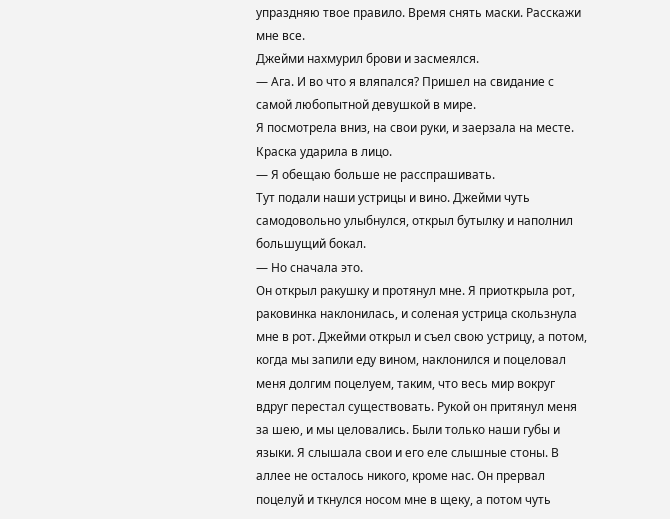упраздняю твое правило. Время снять маски. Расскажи мне все.
Джейми нахмурил брови и засмеялся.
— Ага. И во что я вляпался? Пришел на свидание с самой любопытной девушкой в мире.
Я посмотрела вниз, на свои руки, и заерзала на месте. Краска ударила в лицо.
— Я обещаю больше не расспрашивать.
Тут подали наши устрицы и вино. Джейми чуть самодовольно улыбнулся, открыл бутылку и наполнил большущий бокал.
— Но сначала это.
Он открыл ракушку и протянул мне. Я приоткрыла рот, раковинка наклонилась, и соленая устрица скользнула мне в рот. Джейми открыл и съел свою устрицу, а потом, когда мы запили еду вином, наклонился и поцеловал меня долгим поцелуем, таким, что весь мир вокруг вдруг перестал существовать. Рукой он притянул меня за шею, и мы целовались. Были только наши губы и языки. Я слышала свои и его еле слышные стоны. В аллее не осталось никого, кроме нас. Он прервал поцелуй и ткнулся носом мне в щеку, а потом чуть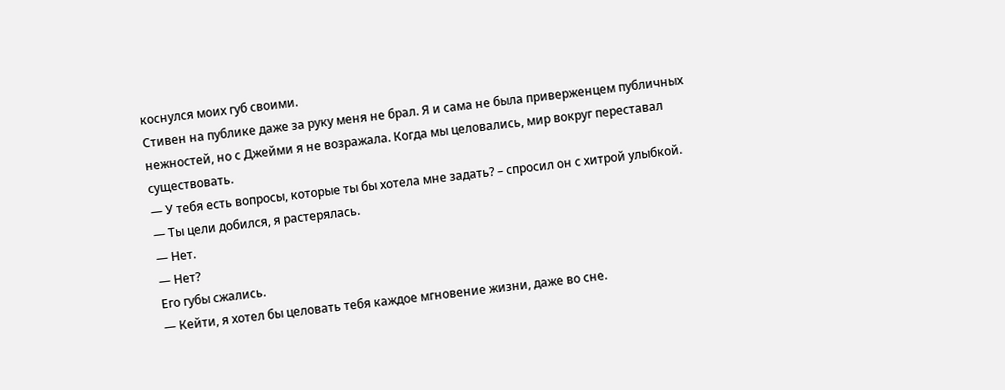коснулся моих губ своими.
Стивен на публике даже за руку меня не брал. Я и сама не была приверженцем публичных нежностей, но с Джейми я не возражала. Когда мы целовались, мир вокруг переставал существовать.
— У тебя есть вопросы, которые ты бы хотела мне задать? – спросил он с хитрой улыбкой.
— Ты цели добился, я растерялась.
— Нет.
— Нет?
Его губы сжались.
— Кейти, я хотел бы целовать тебя каждое мгновение жизни, даже во сне.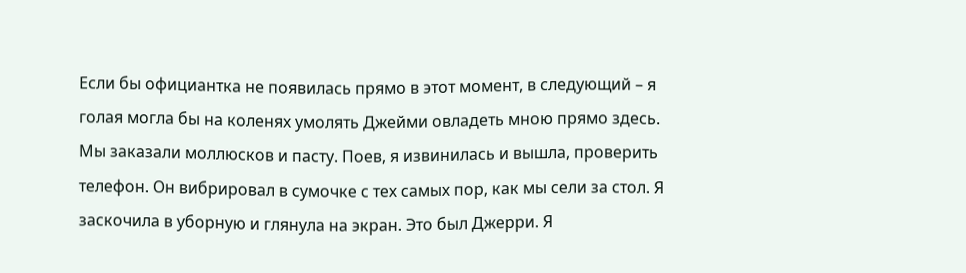Если бы официантка не появилась прямо в этот момент, в следующий – я голая могла бы на коленях умолять Джейми овладеть мною прямо здесь.
Мы заказали моллюсков и пасту. Поев, я извинилась и вышла, проверить телефон. Он вибрировал в сумочке с тех самых пор, как мы сели за стол. Я заскочила в уборную и глянула на экран. Это был Джерри. Я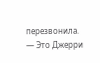перезвонила.
— Это Джерри